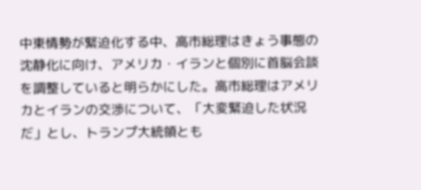中東情勢が緊迫化する中、高市総理はきょう事態の沈静化に向け、アメリカ・イランと個別に首脳会談を調整していると明らかにした。高市総理はアメリカとイランの交渉について、「大変緊迫した状況だ」とし、トランプ大統領とも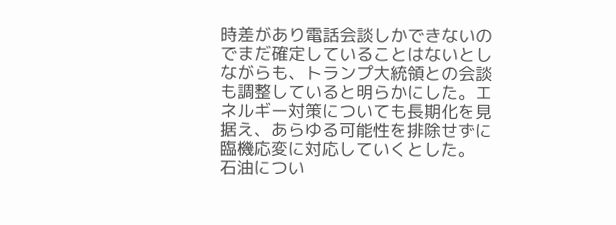時差があり電話会談しかできないのでまだ確定していることはないとしながらも、トランプ大統領との会談も調整していると明らかにした。エネルギー対策についても長期化を見据え、あらゆる可能性を排除せずに臨機応変に対応していくとした。 石油につい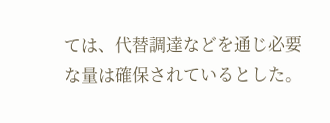ては、代替調達などを通じ必要な量は確保されているとした。